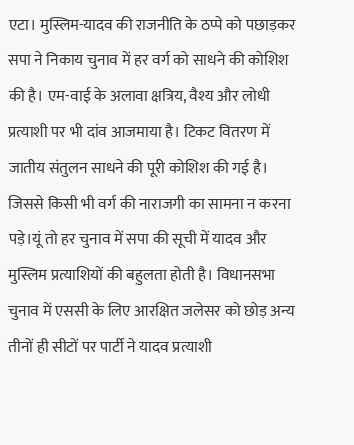एटा। मुस्लिम-यादव की राजनीति के ठप्पे को पछाड़कर सपा ने निकाय चुनाव में हर वर्ग को साधने की कोशिश की है। एम-वाई के अलावा क्षत्रिय, वैश्य और लोधी प्रत्याशी पर भी दांव आजमाया है। टिकट वितरण में जातीय संतुलन साधने की पूरी कोशिश की गई है। जिससे किसी भी वर्ग की नाराजगी का सामना न करना पड़े।यूं तो हर चुनाव में सपा की सूची में यादव और मुस्लिम प्रत्याशियों की बहुलता होती है। विधानसभा चुनाव में एससी के लिए आरक्षित जलेसर को छोड़ अन्य तीनों ही सीटों पर पार्टी ने यादव प्रत्याशी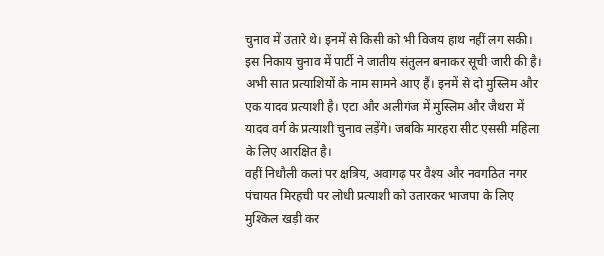चुनाव में उतारे थे। इनमें से किसी को भी विजय हाथ नहीं लग सकी। इस निकाय चुनाव में पार्टी ने जातीय संतुलन बनाकर सूची जारी की है। अभी सात प्रत्याशियों के नाम सामने आए हैं। इनमें से दो मुस्लिम और एक यादव प्रत्याशी है। एटा और अलीगंज में मुस्लिम और जैथरा में यादव वर्ग के प्रत्याशी चुनाव लड़ेंगे। जबकि मारहरा सीट एससी महिला के लिए आरक्षित है।
वहीं निधौली कलां पर क्षत्रिय, अवागढ़ पर वैश्य और नवगठित नगर पंचायत मिरहची पर लोधी प्रत्याशी को उतारकर भाजपा के लिए मुश्किल खड़ी कर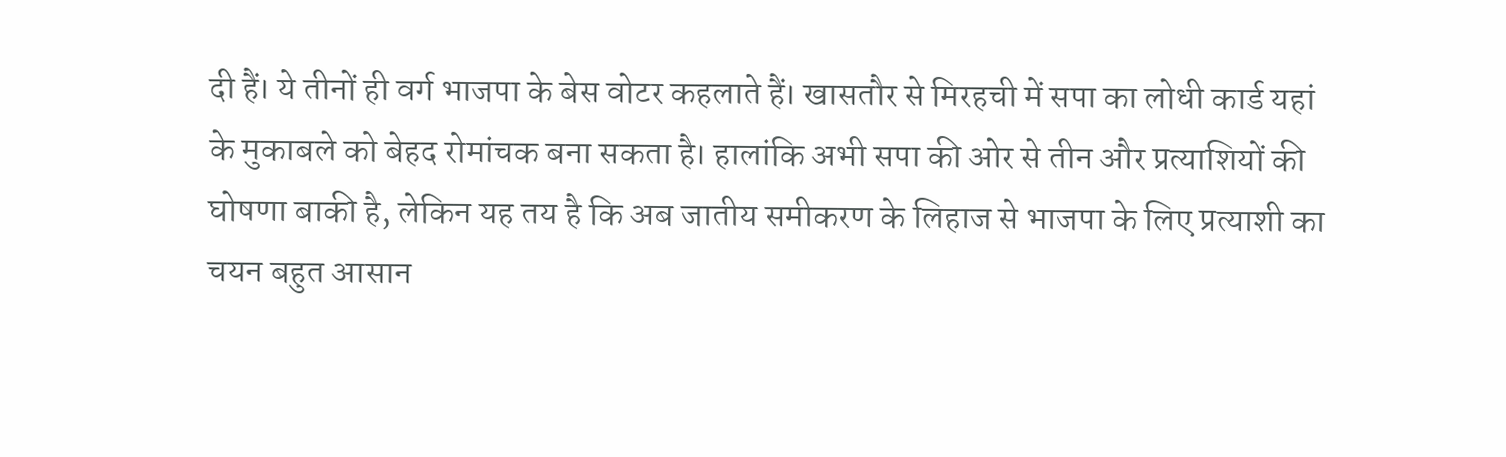दी हैं। ये तीनों ही वर्ग भाजपा के बेस वोटर कहलाते हैं। खासतौर से मिरहची में सपा का लोधी कार्ड यहां के मुकाबले को बेहद रोमांचक बना सकता है। हालांकि अभी सपा की ओर से तीन और प्रत्याशियों की घोषणा बाकी है, लेकिन यह तय है कि अब जातीय समीकरण के लिहाज से भाजपा के लिए प्रत्याशी का चयन बहुत आसान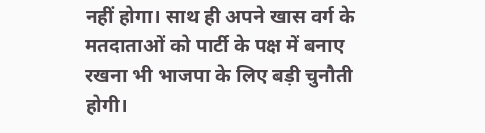नहीं होगा। साथ ही अपने खास वर्ग के मतदाताओं को पार्टी के पक्ष में बनाए रखना भी भाजपा के लिए बड़ी चुनौती होगी।